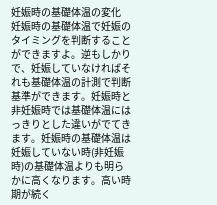妊娠時の基礎体温の変化
妊娠時の基礎体温で妊娠のタイミングを判断することができますよ。逆もしかりで、妊娠していなければそれも基礎体温の計測で判断基準ができます。妊娠時と非妊娠時では基礎体温にはっきりとした違いがでてきます。妊娠時の基礎体温は妊娠していない時(非妊娠時)の基礎体温よりも明らかに高くなります。高い時期が続く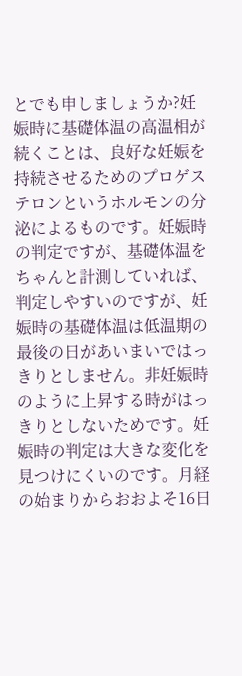とでも申しましょうか?妊娠時に基礎体温の高温相が続くことは、良好な妊娠を持続させるためのプロゲステロンというホルモンの分泌によるものです。妊娠時の判定ですが、基礎体温をちゃんと計測していれば、判定しやすいのですが、妊娠時の基礎体温は低温期の最後の日があいまいではっきりとしません。非妊娠時のように上昇する時がはっきりとしないためです。妊娠時の判定は大きな変化を見つけにくいのです。月経の始まりからおおよそ16日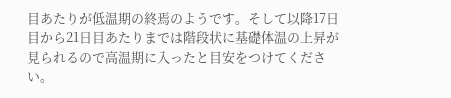目あたりが低温期の終焉のようです。そして以降17日目から21日目あたりまでは階段状に基礎体温の上昇が見られるので高温期に入ったと目安をつけてください。